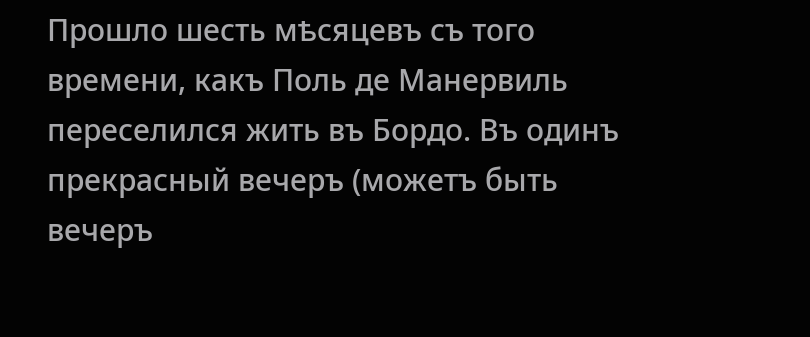Прошло шесть мѣсяцевъ съ того времени, какъ Поль де Манервиль переселился жить въ Бордо. Въ одинъ прекрасный вечеръ (можетъ быть вечеръ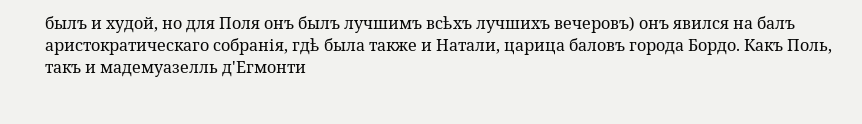былъ и худой, но для Поля онъ былъ лучшимъ всѣхъ лучшихъ вечеровъ) онъ явился на балъ аристократическаго собранія, гдѣ была также и Натали, царица баловъ города Бордо. Какъ Поль, такъ и мадемуазелль д'Егмонти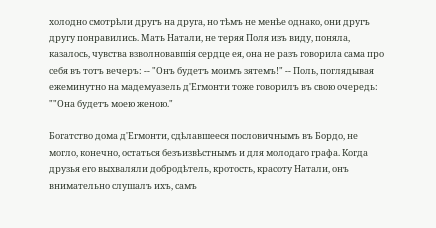холодно смотрѣли другъ на друга, но тѣмъ не менѣе однако, они другъ другу понравились. Мать Натали, не теряя Поля изъ виду, поняла, казалось, чувства взволновавшія сердце ея, она не разъ говорила сама про себя въ тотъ вечеръ: -- "Онъ будетъ моимъ зятемъ!" -- Поль, поглядывая ежеминутно на мадемуазель д'Егмонти тоже говорилъ въ свою очередь: ""Она будетъ моею женою."

Богатство дома д'Егмонти, сдѣлавшееся пословичнымъ въ Бордо, не могло, конечно, остаться безъизвѣстнымъ и для молодаго графа. Когда друзья его выхваляли добродѣтель, кротость, красоту Натали, онъ внимательно слушалъ ихъ, самъ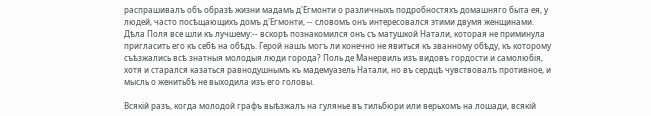распрашивалъ объ образѣ жизни мадамъ д'Егмонти о различныхъ подробностяхъ домашняго быта ея, у людей, часто посѣщающихъ домъ д'Егмонти, -- словомъ онъ интересовался этими двумя женщинами. Дѣла Поля все шли къ лучшему:-- вскорѣ познакомился онъ съ матушкой Натали, которая не приминула пригласить его къ себѣ на обѣдъ. Герой нашъ могъ ли конечно не явиться къ званному обѣду, къ которому съѣзжались всѣ знатныя молодыя люди города? Поль де Манервиль изъ видовъ гордости и самолюбія, хотя и старался казаться равнодушнымъ къ мадемуазель Натали, но въ сердцѣ чувствовалъ противное, и мысль о женитьбѣ не выходила изъ его головы.

Всякій разъ, когда молодой графъ выѣзжалъ на гулянье въ тильбюри или верьхомъ на лошади, всякій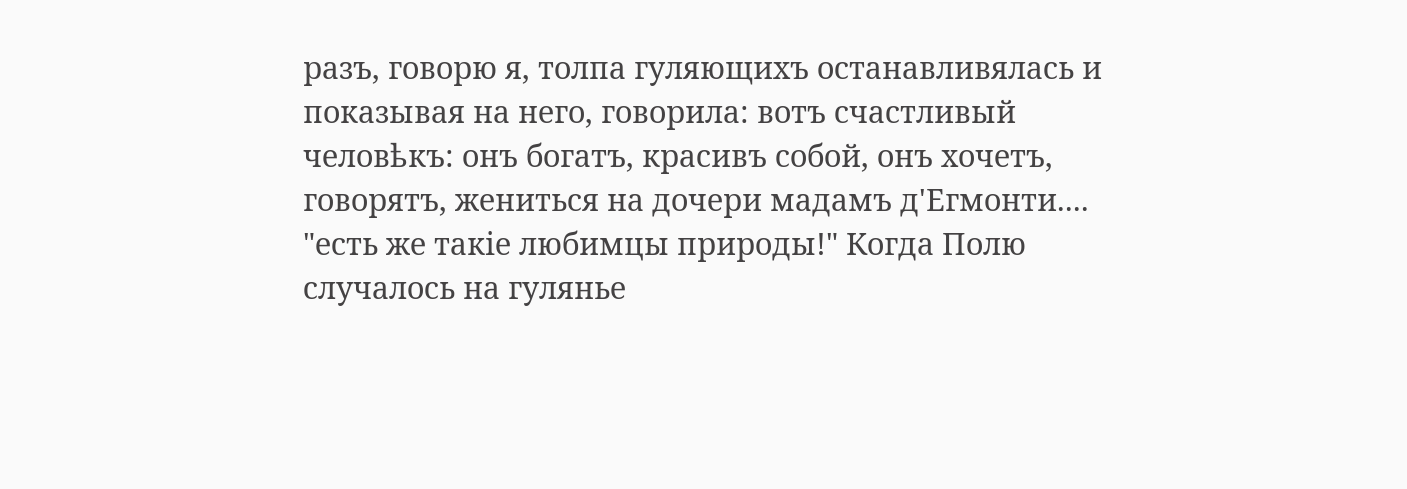разъ, говорю я, толпа гуляющихъ останавливялась и показывая на него, говорила: вотъ счастливый человѣкъ: онъ богатъ, красивъ собой, онъ хочетъ, говорятъ, жениться на дочери мадамъ д'Егмонти.... "есть же такіе любимцы природы!" Когда Полю случалось на гулянье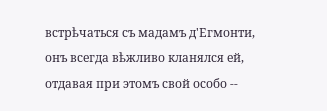встрѣчаться съ мадамъ д'Егмонти, онъ всегда вѣжливо кланялся ей, отдавая при этомъ свой особо --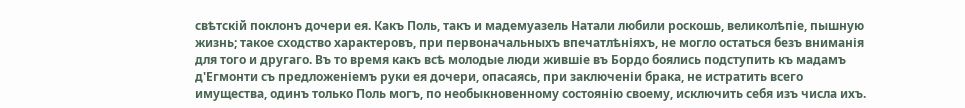свѣтскій поклонъ дочери ея. Какъ Поль, такъ и мадемуазель Натали любили роскошь, великолѣпіе, пышную жизнь; такое сходство характеровъ, при первоначальныхъ впечатлѣніяхъ, не могло остаться безъ вниманія для того и другаго. Въ то время какъ всѣ молодые люди жившіе въ Бордо боялись подступить къ мадамъ д'Егмонти съ предложеніемъ руки ея дочери, опасаясь, при заключеніи брака, не истратить всего имущества, одинъ только Поль могъ, по необыкновенному состоянію своему, исключить себя изъ числа ихъ.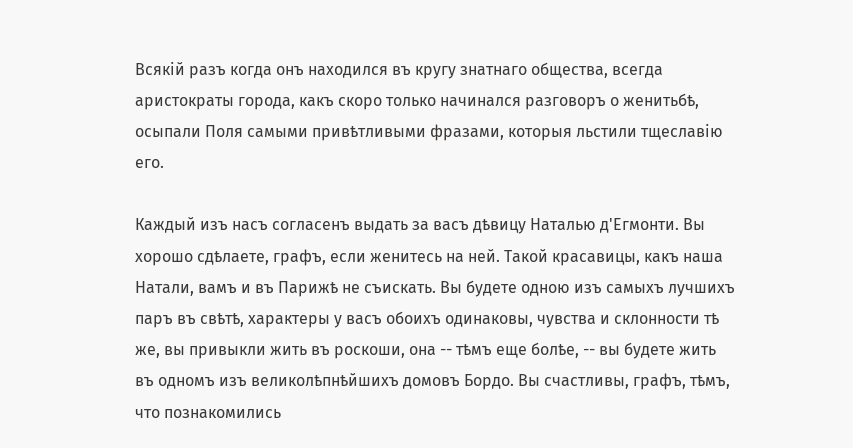Всякій разъ когда онъ находился въ кругу знатнаго общества, всегда аристократы города, какъ скоро только начинался разговоръ о женитьбѣ, осыпали Поля самыми привѣтливыми фразами, которыя льстили тщеславію его.

Каждый изъ насъ согласенъ выдать за васъ дѣвицу Наталью д'Егмонти. Вы хорошо сдѣлаете, графъ, если женитесь на ней. Такой красавицы, какъ наша Натали, вамъ и въ Парижѣ не съискать. Вы будете одною изъ самыхъ лучшихъ паръ въ свѣтѣ, характеры у васъ обоихъ одинаковы, чувства и склонности тѣ же, вы привыкли жить въ роскоши, она -- тѣмъ еще болѣе, -- вы будете жить въ одномъ изъ великолѣпнѣйшихъ домовъ Бордо. Вы счастливы, графъ, тѣмъ, что познакомились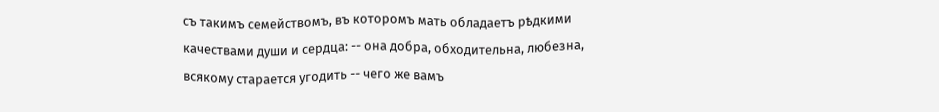съ такимъ семействомъ, въ которомъ мать обладаетъ рѣдкими качествами души и сердца: -- она добра, обходительна, любезна, всякому старается угодить -- чего же вамъ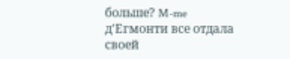больше? M-me д'Егмонти все отдала своей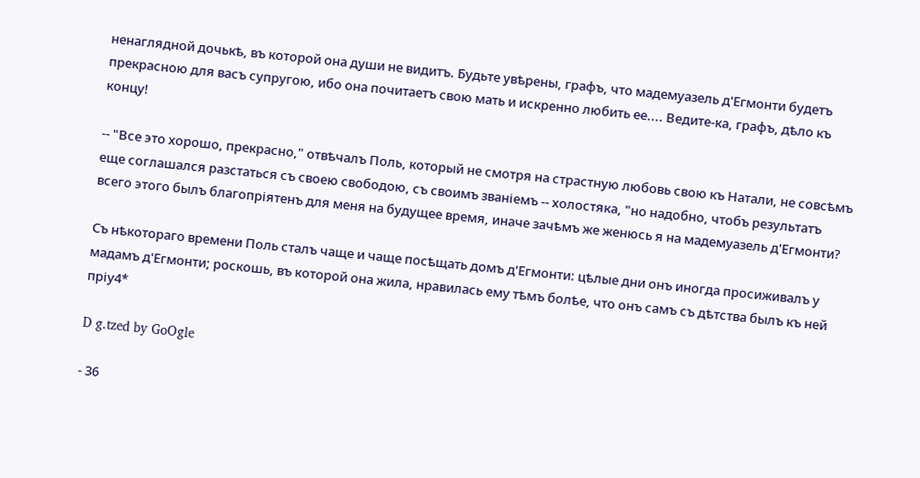ненаглядной дочькѣ, въ которой она души не видитъ. Будьте увѣрены, графъ, что мадемуазель д'Егмонти будетъ прекрасною для васъ супругою, ибо она почитаетъ свою мать и искренно любить ее.... Ведите-ка, графъ, дѣло къ концу!

-- "Все это хорошо, прекрасно," отвѣчалъ Поль, который не смотря на страстную любовь свою къ Натали, не совсѣмъ еще соглашался разстаться съ своею свободою, съ своимъ званіемъ -- холостяка, "но надобно, чтобъ результатъ всего этого былъ благопріятенъ для меня на будущее время, иначе зачѣмъ же женюсь я на мадемуазель д'Егмонти?

Съ нѣкотораго времени Поль сталъ чаще и чаще посѣщать домъ д'Егмонти: цѣлые дни онъ иногда просиживалъ у мадамъ д'Егмонти; роскошь, въ которой она жила, нравилась ему тѣмъ болѣе, что онъ самъ съ дѣтства былъ къ ней пріу4*

D g.tzed by GoOgle

- 36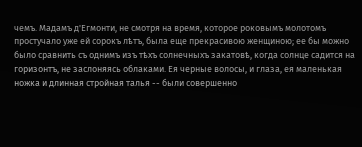чемъ. Мадамъ д'Егмонти, не смотря на время, которое роковымъ молотомъ простучало уже ей сорокъ лѣтъ, была еще прекрасивою женщиною; ее бы можно было сравнить съ однимъ изъ тѣхъ солнечныхъ закатовѣ, когда солнце садится на горизонтъ, не заслоняясь облаками. Ея черные волосы, и глаза, ея маленькая ножка и длинная стройная талья -- были совершенно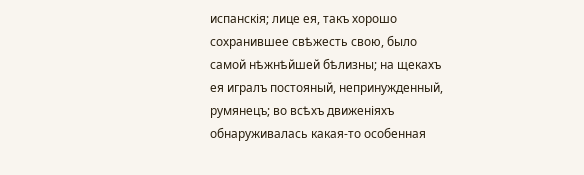испанскія; лице ея, такъ хорошо сохранившее свѣжесть свою, было самой нѣжнѣйшей бѣлизны; на щекахъ ея игралъ постояный, непринужденный, румянецъ; во всѣхъ движеніяхъ обнаруживалась какая-то особенная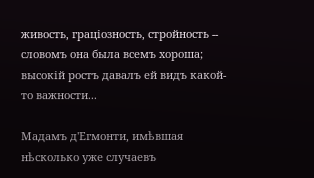живость, граціозность, стройность -- словомъ она была всемъ хороша; высокій ростъ давалъ ей видъ какой-то важности...

Мадамъ д'Егмонти, имѣвшая нѣсколько уже случаевъ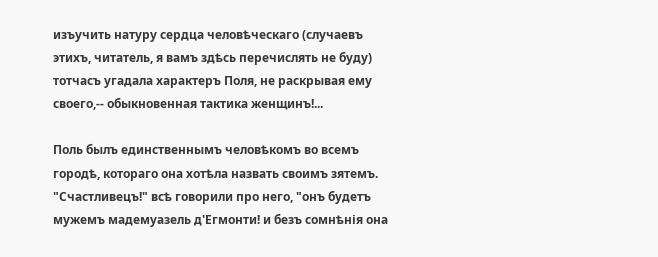изъучить натуру сердца человѣческаго (случаевъ этихъ, читатель, я вамъ здѣсь перечислять не буду) тотчасъ угадала характеръ Поля, не раскрывая ему своего,-- обыкновенная тактика женщинъ!...

Поль былъ единственнымъ человѣкомъ во всемъ городѣ, котораго она хотѣла назвать своимъ зятемъ. "Счастливецъ!" всѣ говорили про него, "онъ будетъ мужемъ мадемуазель д'Егмонти! и безъ сомнѣнія она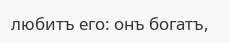любитъ его: онъ богатъ,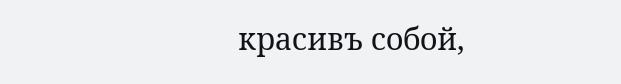красивъ собой,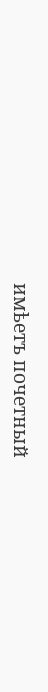имѣетъ почетный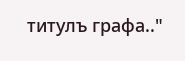титулъ графа.."